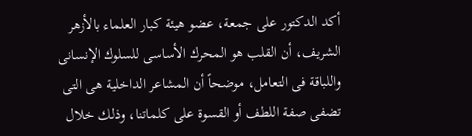أكد الدكتور على جمعة، عضو هيئة كبار العلماء بالأزهر الشريف، أن القلب هو المحرك الأساسى للسلوك الإنسانى واللباقة فى التعامل، موضحاً أن المشاعر الداخلية هى التى تضفى صفة اللطف أو القسوة على كلماتنا، وذلك خلال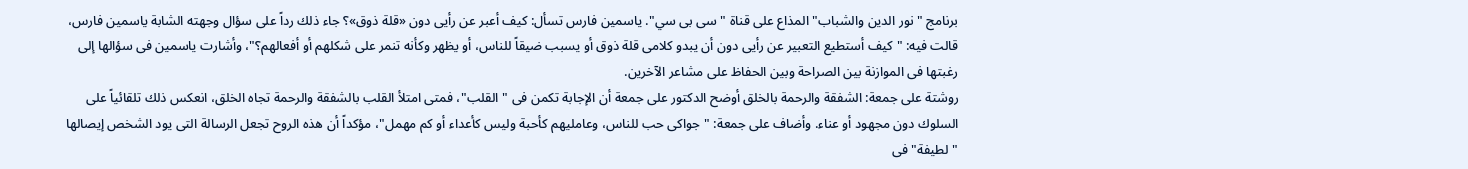برنامج "نور الدين والشباب" المذاع على قناة "سى بى سي". ياسمين فارس تسأل: كيف أعبر عن رأيى دون «قلة ذوق»؟ جاء ذلك رداً على سؤال وجهته الشابة ياسمين فارس، قالت فيه: "كيف أستطيع التعبير عن رأيى دون أن يبدو كلامى قلة ذوق أو يسبب ضيقاً للناس، أو يظهر وكأنه تنمر على شكلهم أو أفعالهم؟"، وأشارت ياسمين فى سؤالها إلى رغبتها فى الموازنة بين الصراحة وبين الحفاظ على مشاعر الآخرين.
روشتة على جمعة: الشفقة والرحمة بالخلق أوضح الدكتور على جمعة أن الإجابة تكمن فى "القلب"، فمتى امتلأ القلب بالشفقة والرحمة تجاه الخلق، انعكس ذلك تلقائياً على السلوك دون مجهود أو عناء. وأضاف على جمعة: "جواكى حب للناس، وعامليهم كأحبة وليس كأعداء أو كم مهمل"، مؤكداً أن هذه الروح تجعل الرسالة التى يود الشخص إيصالها "لطيفة" فى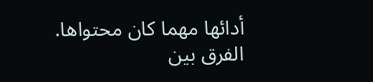أدائها مهما كان محتواها.
الفرق بين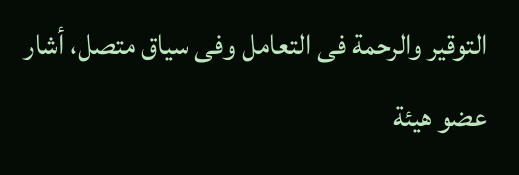التوقير والرحمة فى التعامل وفى سياق متصل، أشار عضو هيئة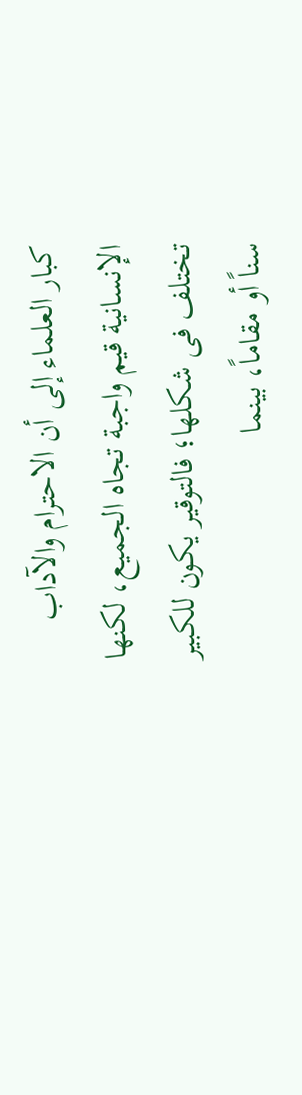كبار العلماء إلى أن الاحترام والآداب الإنسانية قيم واجبة تجاه الجميع، لكنها تختلف فى شكلها؛ فالتوقير يكون للكبير سناً أو مقاماً، بينما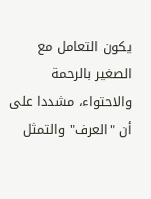يكون التعامل مع الصغير بالرحمة والاحتواء، مشددا على أن "العرف" والتمثل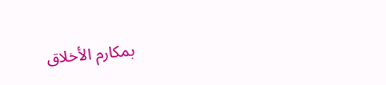بمكارم الأخلاق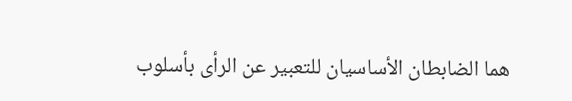هما الضابطان الأساسيان للتعبير عن الرأى بأسلوب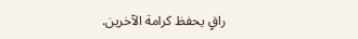راقٍ يحفظ كرامة الآخرين.